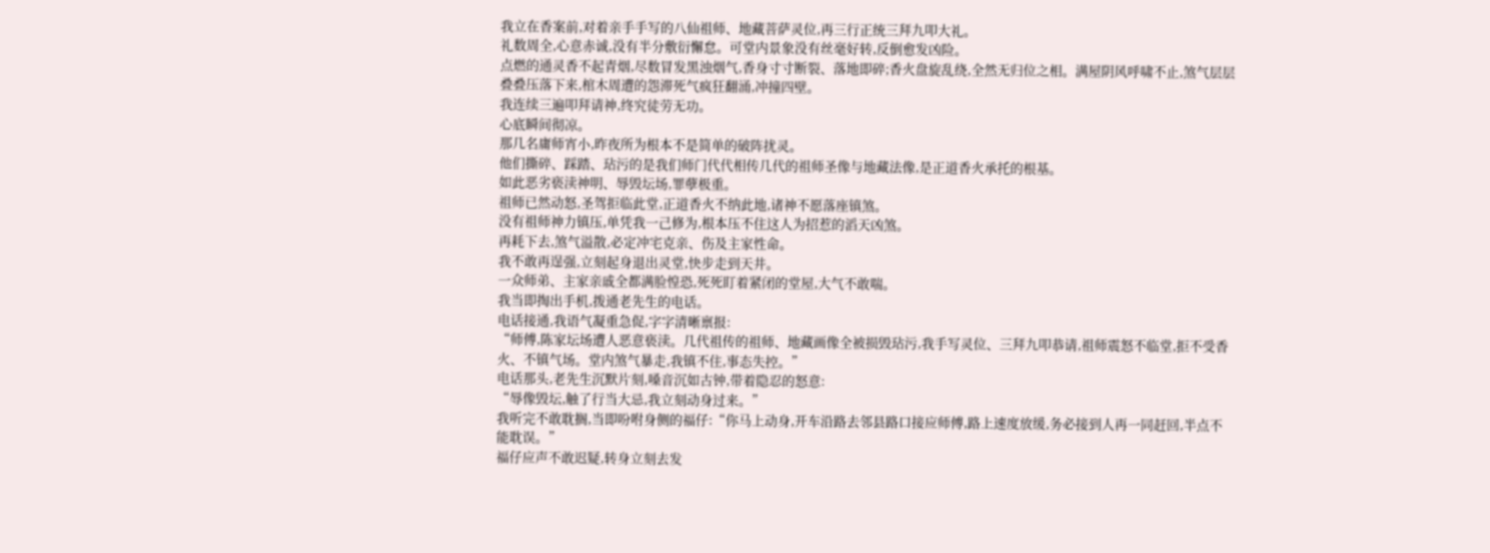我立在香案前,对着亲手手写的八仙祖师、地藏菩萨灵位,再三行正统三拜九叩大礼。
礼数周全,心意赤诚,没有半分敷衍懈怠。可堂内景象没有丝毫好转,反倒愈发凶险。
点燃的通灵香不起青烟,尽数冒发黑浊烟气,香身寸寸断裂、落地即碎;香火盘旋乱绕,全然无归位之相。满屋阴风呼啸不止,煞气层层叠叠压落下来,棺木周遭的怨滞死气疯狂翻涌,冲撞四壁。
我连续三遍叩拜请神,终究徒劳无功。
心底瞬间彻凉。
那几名庸师宵小,昨夜所为根本不是简单的破阵扰灵。
他们撕碎、踩踏、玷污的是我们师门代代相传几代的祖师圣像与地藏法像,是正道香火承托的根基。
如此恶劣亵渎神明、辱毁坛场,罪孽极重。
祖师已然动怒,圣驾拒临此堂,正道香火不纳此地,诸神不愿落座镇煞。
没有祖师神力镇压,单凭我一己修为,根本压不住这人为招惹的滔天凶煞。
再耗下去,煞气溢散,必定冲宅克亲、伤及主家性命。
我不敢再逞强,立刻起身退出灵堂,快步走到天井。
一众师弟、主家亲戚全都满脸惶恐,死死盯着紧闭的堂屋,大气不敢喘。
我当即掏出手机,拨通老先生的电话。
电话接通,我语气凝重急促,字字清晰禀报:
“师傅,陈家坛场遭人恶意亵渎。几代祖传的祖师、地藏画像全被损毁玷污,我手写灵位、三拜九叩恭请,祖师震怒不临堂,拒不受香火、不镇气场。堂内煞气暴走,我镇不住,事态失控。”
电话那头,老先生沉默片刻,嗓音沉如古钟,带着隐忍的怒意:
“辱像毁坛,触了行当大忌,我立刻动身过来。”
我听完不敢耽搁,当即吩咐身侧的福仔:“你马上动身,开车沿路去邻县路口接应师傅,路上速度放缓,务必接到人再一同赶回,半点不能耽误。”
福仔应声不敢迟疑,转身立刻去发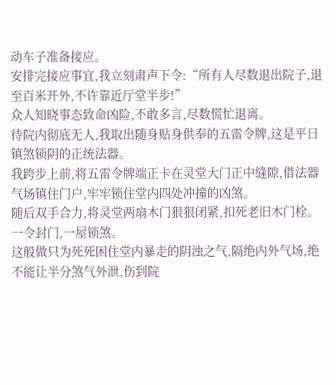动车子准备接应。
安排完接应事宜,我立刻肃声下令:“所有人尽数退出院子,退至百米开外,不许靠近厅堂半步!”
众人知晓事态致命凶险,不敢多言,尽数慌忙退离。
待院内彻底无人,我取出随身贴身供奉的五雷令牌,这是平日镇煞锁阴的正统法器。
我跨步上前,将五雷令牌端正卡在灵堂大门正中缝隙,借法器气场镇住门户,牢牢锁住堂内四处冲撞的凶煞。
随后双手合力,将灵堂两扇木门狠狠闭紧,扣死老旧木门栓。
一令封门,一屋锁煞。
这般做只为死死困住堂内暴走的阴浊之气,隔绝内外气场,绝不能让半分煞气外泄,伤到院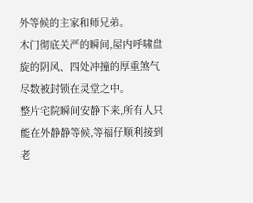外等候的主家和师兄弟。
木门彻底关严的瞬间,屋内呼啸盘旋的阴风、四处冲撞的厚重煞气尽数被封锁在灵堂之中。
整片宅院瞬间安静下来,所有人只能在外静静等候,等福仔顺利接到老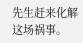先生赶来化解这场祸事。